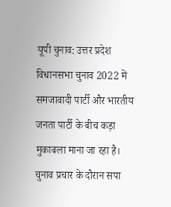यूपी चुनाव: उत्तर प्रदेश विधानसभा चुनाव 2022 में समजावादी पार्टी और भारतीय जनता पार्टी के बीच कड़ा मुकाबला माना जा रहा है। चुनाव प्रचार के दौरान सपा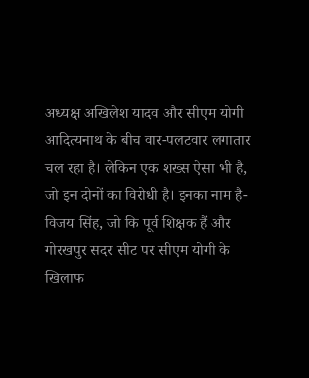अध्यक्ष अखिलेश यादव और सीएम योगी आदित्यनाथ के बीच वार-पलटवार लगातार चल रहा है। लेकिन एक शख्स ऐसा भी है, जो इन दोनों का विरोधी है। इनका नाम है- विजय सिंह, जो कि पूर्व शिक्षक हैं और गोरखपुर सदर सीट पर सीएम योगी के खिलाफ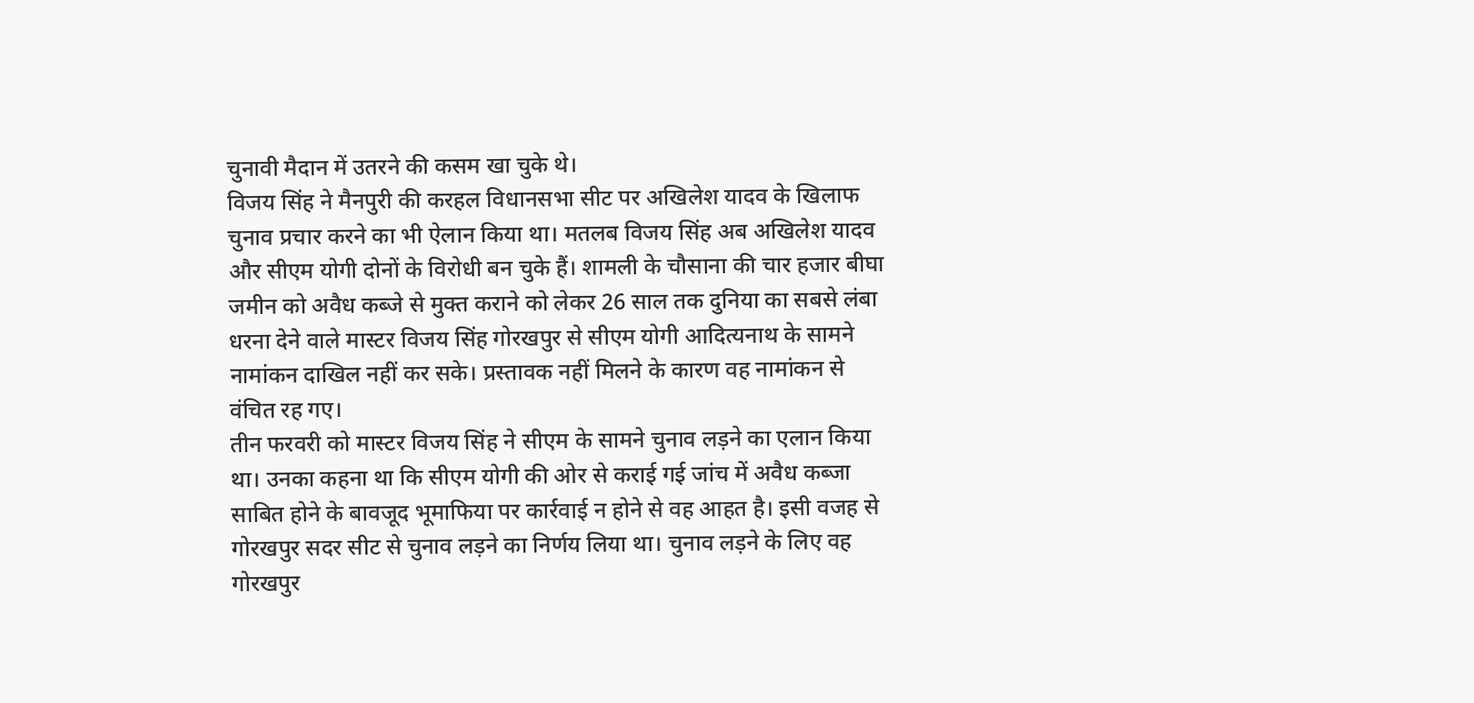चुनावी मैदान में उतरने की कसम खा चुके थे।
विजय सिंह ने मैनपुरी की करहल विधानसभा सीट पर अखिलेश यादव के खिलाफ चुनाव प्रचार करने का भी ऐलान किया था। मतलब विजय सिंह अब अखिलेश यादव और सीएम योगी दोनों के विरोधी बन चुके हैं। शामली के चौसाना की चार हजार बीघा जमीन को अवैध कब्जे से मुक्त कराने को लेकर 26 साल तक दुनिया का सबसे लंबा धरना देने वाले मास्टर विजय सिंह गोरखपुर से सीएम योगी आदित्यनाथ के सामने नामांकन दाखिल नहीं कर सके। प्रस्तावक नहीं मिलने के कारण वह नामांकन से वंचित रह गए।
तीन फरवरी को मास्टर विजय सिंह ने सीएम के सामने चुनाव लड़ने का एलान किया था। उनका कहना था कि सीएम योगी की ओर से कराई गई जांच में अवैध कब्जा साबित होने के बावजूद भूमाफिया पर कार्रवाई न होने से वह आहत है। इसी वजह से गोरखपुर सदर सीट से चुनाव लड़ने का निर्णय लिया था। चुनाव लड़ने के लिए वह गोरखपुर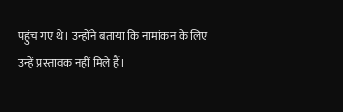पहुंच गए थे। उन्होंने बताया कि नामांकन के लिए उन्हें प्रस्तावक नहीं मिले हैं।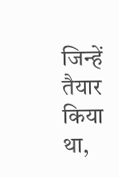जिन्हें तैयार किया था,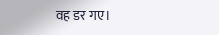वह डर गए।